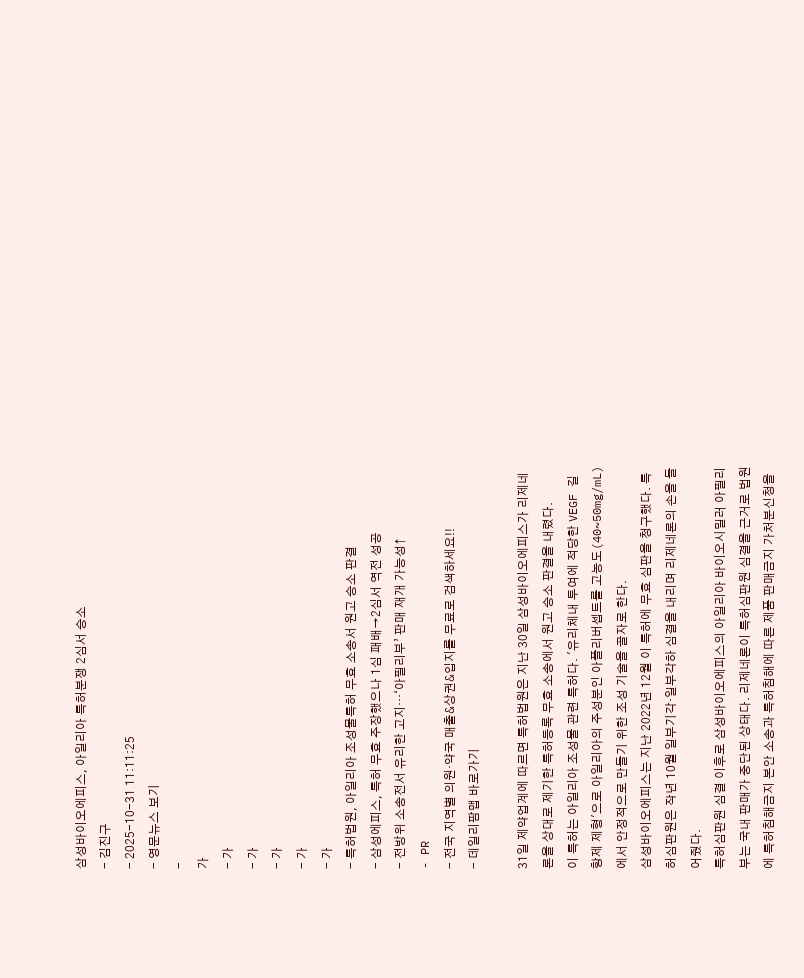삼성바이오에피스, 아일리아 특허분쟁 2심서 승소
- 김진구
- 2025-10-31 11:11:25
- 영문뉴스 보기
-
가
- 가
- 가
- 가
- 가
- 가
- 특허법원, 아일리아 조성물특허 무효 소송서 원고 승소 판결
- 삼성에피스, 특허 무효 주장했으나 1심 패배→2심서 역전 성공
- 전방위 소송전서 유리한 고지…‘아필리부’ 판매 재개 가능성↑
- PR
- 전국 지역별 의원·약국 매출&상권&입지를 무료로 검색하세요!!
- 데일리팜맵 바로가기

31일 제약업계에 따르면 특허법원은 지난 30일 삼성바이오에피스가 리제네론을 상대로 제기한 특허등록 무효 소송에서 원고 승소 판결을 내렸다.
이 특허는 아일리아 조성물 관련 특허다. '유리체내 투여에 적당한 VEGF 길항제 제형'으로 아일리아의 주성분인 아플리버셉트를 고농도(40~50mg/mL)에서 안정적으로 만들기 위한 조성 기술을 골자로 한다.
삼성바이오에피스는 지난 2022년 12월 이 특허에 무효 심판을 청구했다. 특허심판원은 작년 10월 일부기각·일부각하 심결을 내리며 리제네론의 손을 들어줬다.
특허심판원 심결 이후로 삼성바이오에피스의 아일리아 바이오시밀러 아필리부는 국내 판매가 중단된 상태다. 리제네론이 특허심판원 심결을 근거로 법원에 특허침해금지 본안 소송과 특허침해에 따른 제품 판매금지 가처분신청을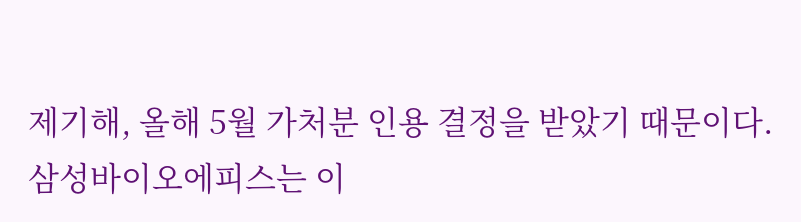제기해, 올해 5월 가처분 인용 결정을 받았기 때문이다.
삼성바이오에피스는 이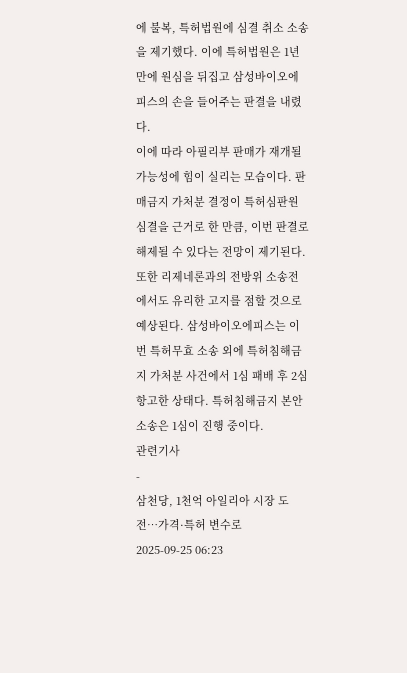에 불복, 특허법원에 심결 취소 소송을 제기했다. 이에 특허법원은 1년 만에 원심을 뒤집고 삼성바이오에피스의 손을 들어주는 판결을 내렸다.
이에 따라 아필리부 판매가 재개될 가능성에 힘이 실리는 모습이다. 판매금지 가처분 결정이 특허심판원 심결을 근거로 한 만큼, 이번 판결로 해제될 수 있다는 전망이 제기된다.
또한 리제네론과의 전방위 소송전에서도 유리한 고지를 점할 것으로 예상된다. 삼성바이오에피스는 이번 특허무효 소송 외에 특허침해금지 가처분 사건에서 1심 패배 후 2심 항고한 상태다. 특허침해금지 본안 소송은 1심이 진행 중이다.
관련기사
-
삼천당, 1천억 아일리아 시장 도전…가격·특허 변수로
2025-09-25 06:23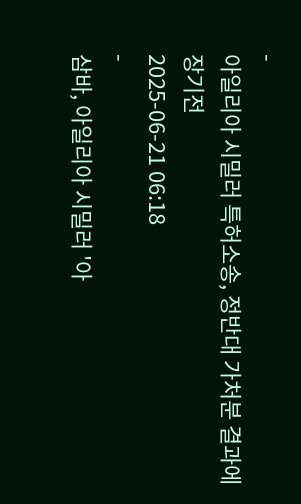-
아일리아 시밀러 특허소송, 정반대 가처분 결과에 장기전
2025-06-21 06:18
-
삼바, 아일리아 시밀러 '아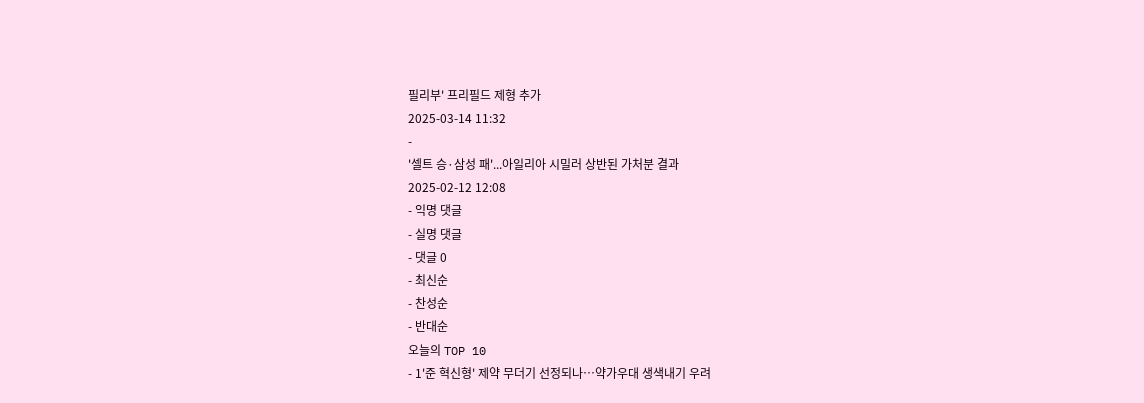필리부' 프리필드 제형 추가
2025-03-14 11:32
-
'셀트 승·삼성 패'...아일리아 시밀러 상반된 가처분 결과
2025-02-12 12:08
- 익명 댓글
- 실명 댓글
- 댓글 0
- 최신순
- 찬성순
- 반대순
오늘의 TOP 10
- 1'준 혁신형' 제약 무더기 선정되나…약가우대 생색내기 우려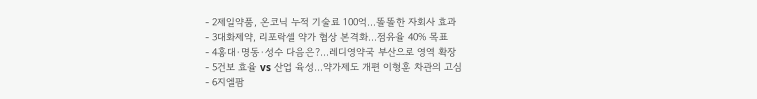- 2제일약품, 온코닉 누적 기술료 100억…똘똘한 자회사 효과
- 3대화제약, 리포락셀 약가 협상 본격화…점유율 40% 목표
- 4홍대·명동·성수 다음은?…레디영약국 부산으로 영역 확장
- 5건보 효율 vs 산업 육성…약가제도 개편 이형훈 차관의 고심
- 6지엘팜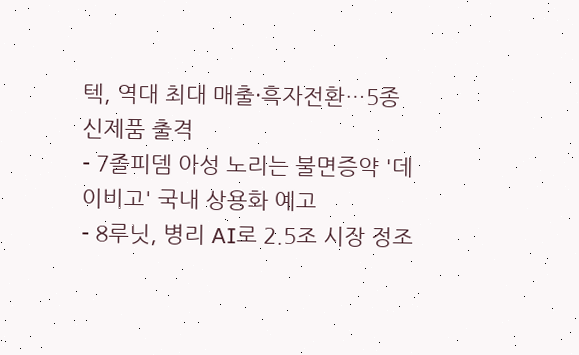텍, 역대 최대 매출·흑자전환…5종 신제품 출격
- 7졸피뎀 아성 노리는 불면증약 '데이비고' 국내 상용화 예고
- 8루닛, 병리 AI로 2.5조 시장 정조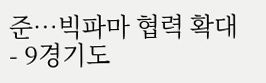준…빅파마 협력 확대
- 9경기도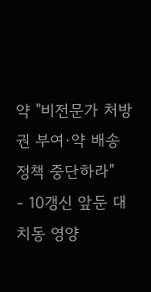약 "비전문가 처방권 부여·약 배송 정책 중단하라"
- 10갱신 앞둔 대치동 영양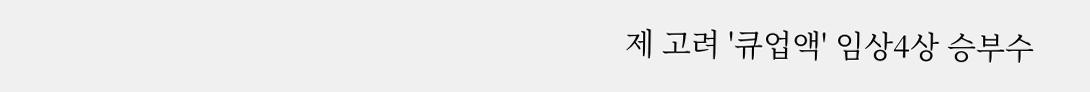제 고려 '큐업액' 임상4상 승부수